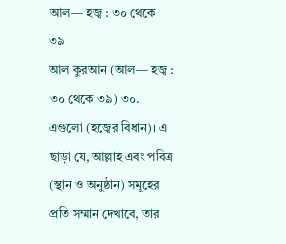আল— হজ্ব : ৩০ থেকে ৩৯
আল কুরআন (আল— হজ্ব : ৩০ থেকে ৩৯) ৩০. এগুলো (হজ্বের বিধান)। এ ছাড়া যে, আল্লাহ এবং পবিত্র (স্থান ও অনুষ্ঠান) সমূহের প্রতি সম্মান দেখাবে, তার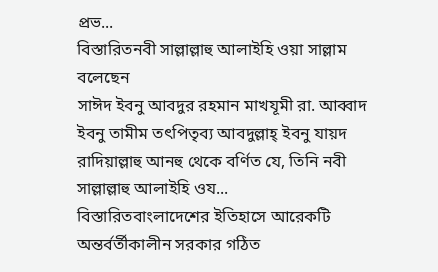প্রভ...
বিস্তারিতনবী সাল্লাল্লাহু আলাইহি ওয়া সাল্লাম বলেছেন
সাঈদ ইবনু আবদুর রহমান মাখযূমী রা. আব্বাদ ইবনু তামীম তৎপিতৃব্য আবদুল্লাহ্ ইবনু যায়দ রাদিয়াল্লাহু আনহু থেকে বর্ণিত যে, তিনি নবী সাল্লাল্লাহু আলাইহি ওয...
বিস্তারিতবাংলাদেশের ইতিহাসে আরেকটি অন্তর্বর্তীকালীন সরকার গঠিত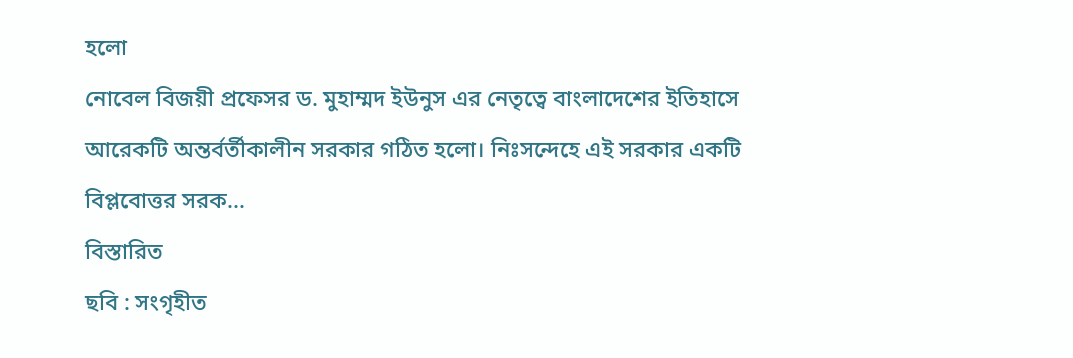হলো
নোবেল বিজয়ী প্রফেসর ড. মুহাম্মদ ইউনুস এর নেতৃত্বে বাংলাদেশের ইতিহাসে আরেকটি অন্তর্বর্তীকালীন সরকার গঠিত হলো। নিঃসন্দেহে এই সরকার একটি বিপ্লবোত্তর সরক...
বিস্তারিত
ছবি : সংগৃহীত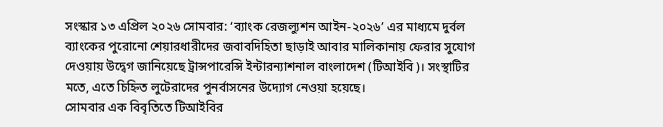সংস্কার ১৩ এপ্রিল ২০২৬ সোমবার: ‘ব্যাংক রেজল্যুশন আইন-২০২৬’ এর মাধ্যমে দুর্বল ব্যাংকের পুরোনো শেয়ারধারীদের জবাবদিহিতা ছাড়াই আবার মালিকানায় ফেরার সুযোগ দেওয়ায় উদ্বেগ জানিয়েছে ট্রান্সপারেন্সি ইন্টারন্যাশনাল বাংলাদেশ (টিআইবি)। সংস্থাটির মতে, এতে চিহ্নিত লুটেরাদের পুনর্বাসনের উদ্যোগ নেওয়া হয়েছে।
সোমবার এক বিবৃতিতে টিআইবির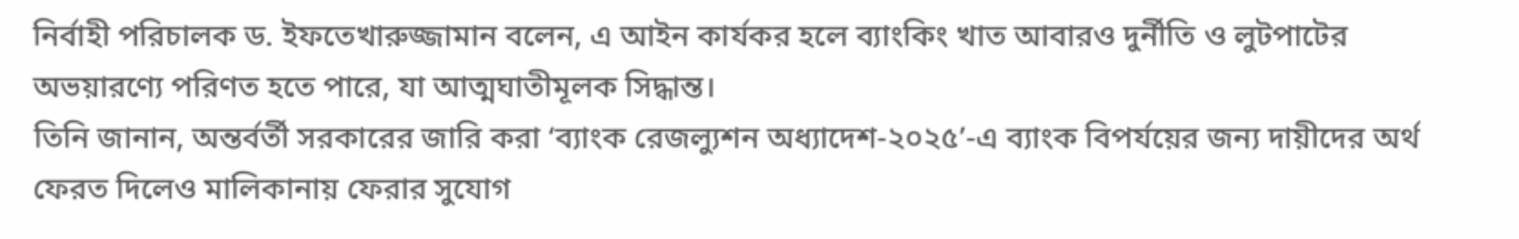নির্বাহী পরিচালক ড. ইফতেখারুজ্জামান বলেন, এ আইন কার্যকর হলে ব্যাংকিং খাত আবারও দুর্নীতি ও লুটপাটের অভয়ারণ্যে পরিণত হতে পারে, যা আত্মঘাতীমূলক সিদ্ধান্ত।
তিনি জানান, অন্তর্বর্তী সরকারের জারি করা ‘ব্যাংক রেজল্যুশন অধ্যাদেশ-২০২৫’-এ ব্যাংক বিপর্যয়ের জন্য দায়ীদের অর্থ ফেরত দিলেও মালিকানায় ফেরার সুযোগ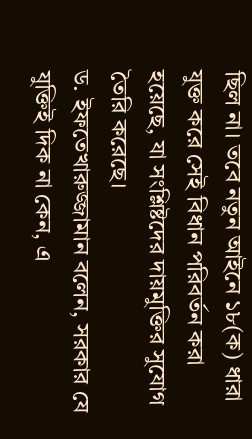ছিল না। তবে নতুন আইনে ১৮(ক) ধারা যুক্ত করে সেই বিধান পরিবর্তন করা হয়েছে, যা সংশ্লিষ্টদের দায়মুক্তির সুযোগ তৈরি করেছে।
ড. ইফতেখারুজ্জামান বলেন, সরকার যে যুক্তিই দিক না কেন, এ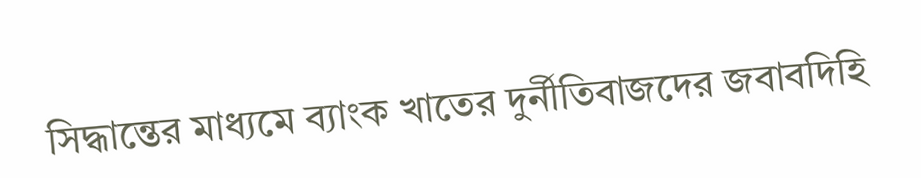সিদ্ধান্তের মাধ্যমে ব্যাংক খাতের দুর্নীতিবাজদের জবাবদিহি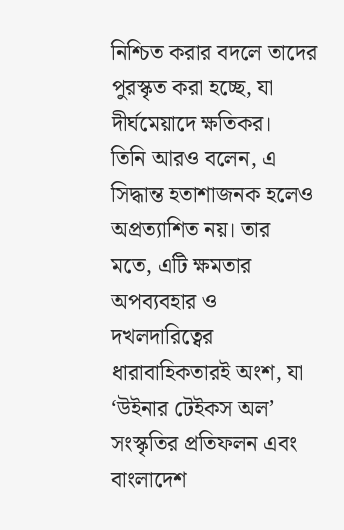নিশ্চিত করার বদলে তাদের পুরস্কৃত করা হচ্ছে, যা দীর্ঘমেয়াদে ক্ষতিকর।
তিনি আরও বলেন, এ সিদ্ধান্ত হতাশাজনক হলেও অপ্রত্যাশিত নয়। তার মতে, এটি ক্ষমতার অপব্যবহার ও দখলদারিত্বের ধারাবাহিকতারই অংশ, যা ‘উইনার টেইকস অল’ সংস্কৃতির প্রতিফলন এবং বাংলাদেশ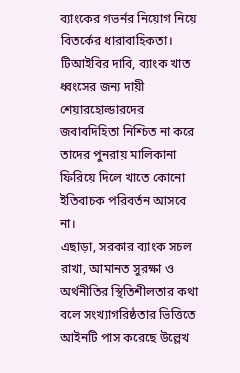ব্যাংকের গভর্নর নিয়োগ নিয়ে বিতর্কের ধারাবাহিকতা।
টিআইবির দাবি, ব্যাংক খাত ধ্বংসের জন্য দায়ী শেয়ারহোল্ডারদের জবাবদিহিতা নিশ্চিত না করে তাদের পুনরায় মালিকানা ফিরিয়ে দিলে খাতে কোনো ইতিবাচক পরিবর্তন আসবে না।
এছাড়া, সরকার ব্যাংক সচল রাখা, আমানত সুরক্ষা ও অর্থনীতির স্থিতিশীলতার কথা বলে সংখ্যাগরিষ্ঠতার ভিত্তিতে আইনটি পাস করেছে উল্লেখ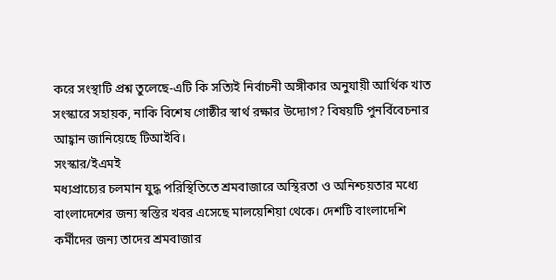করে সংস্থাটি প্রশ্ন তুলেছে-এটি কি সত্যিই নির্বাচনী অঙ্গীকার অনুযায়ী আর্থিক খাত সংস্কারে সহায়ক, নাকি বিশেষ গোষ্ঠীর স্বার্থ রক্ষার উদ্যোগ? বিষয়টি পুনর্বিবেচনার আহ্বান জানিয়েছে টিআইবি।
সংস্কার/ইএমই
মধ্যপ্রাচ্যের চলমান যুদ্ধ পরিস্থিতিতে শ্রমবাজারে অস্থিরতা ও অনিশ্চয়তার মধ্যে বাংলাদেশের জন্য স্বস্তির খবর এসেছে মালয়েশিয়া থেকে। দেশটি বাংলাদেশি কর্মীদের জন্য তাদের শ্রমবাজার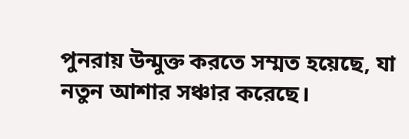পুনরায় উন্মুক্ত করতে সম্মত হয়েছে, যা নতুন আশার সঞ্চার করেছে।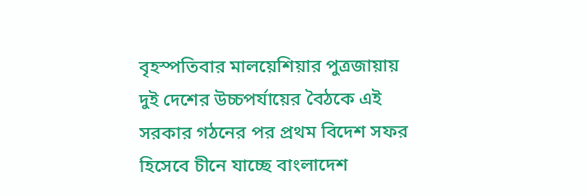বৃহস্পতিবার মালয়েশিয়ার পুত্রজায়ায় দুই দেশের উচ্চপর্যায়ের বৈঠকে এই
সরকার গঠনের পর প্রথম বিদেশ সফর হিসেবে চীনে যাচ্ছে বাংলাদেশ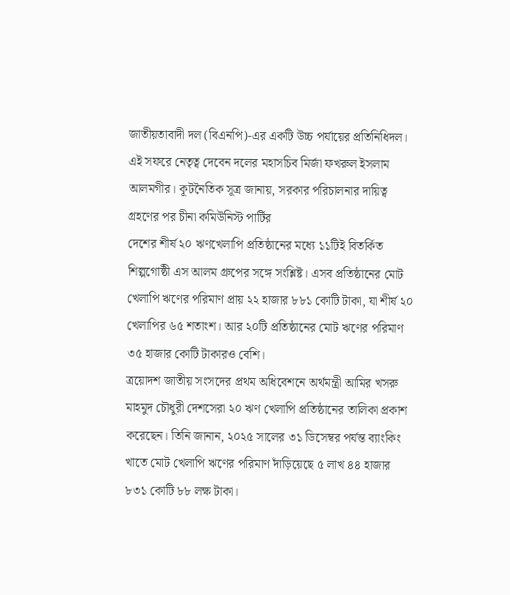জাতীয়তাবাদী দল (বিএনপি)-এর একটি উচ্চ পর্যায়ের প্রতিনিধিদল। এই সফরে নেতৃত্ব দেবেন দলের মহাসচিব মির্জা ফখরুল ইসলাম আলমগীর। কূটনৈতিক সূত্র জানায়, সরকার পরিচালনার দায়িত্ব গ্রহণের পর চীনা কমিউনিস্ট পার্টির
দেশের শীর্ষ ২০ ঋণখেলাপি প্রতিষ্ঠানের মধ্যে ১১টিই বিতর্কিত শিল্পগোষ্ঠী এস আলম গ্রুপের সঙ্গে সংশ্লিষ্ট। এসব প্রতিষ্ঠানের মোট খেলাপি ঋণের পরিমাণ প্রায় ২২ হাজার ৮৮১ কোটি টাকা, যা শীর্ষ ২০ খেলাপির ৬৫ শতাংশ। আর ২০টি প্রতিষ্ঠানের মোট ঋণের পরিমাণ ৩৫ হাজার কোটি টাকারও বেশি।
ত্রয়োদশ জাতীয় সংসদের প্রথম অধিবেশনে অর্থমন্ত্রী আমির খসরু মাহমুদ চৌধুরী দেশসেরা ২০ ঋণ খেলাপি প্রতিষ্ঠানের তালিকা প্রকাশ করেছেন। তিনি জানান, ২০২৫ সালের ৩১ ডিসেম্বর পর্যন্ত ব্যাংকিং খাতে মোট খেলাপি ঋণের পরিমাণ দাঁড়িয়েছে ৫ লাখ ৪৪ হাজার ৮৩১ কোটি ৮৮ লক্ষ টাকা।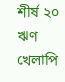শীর্ষ ২০ ঋণ খেলাপি